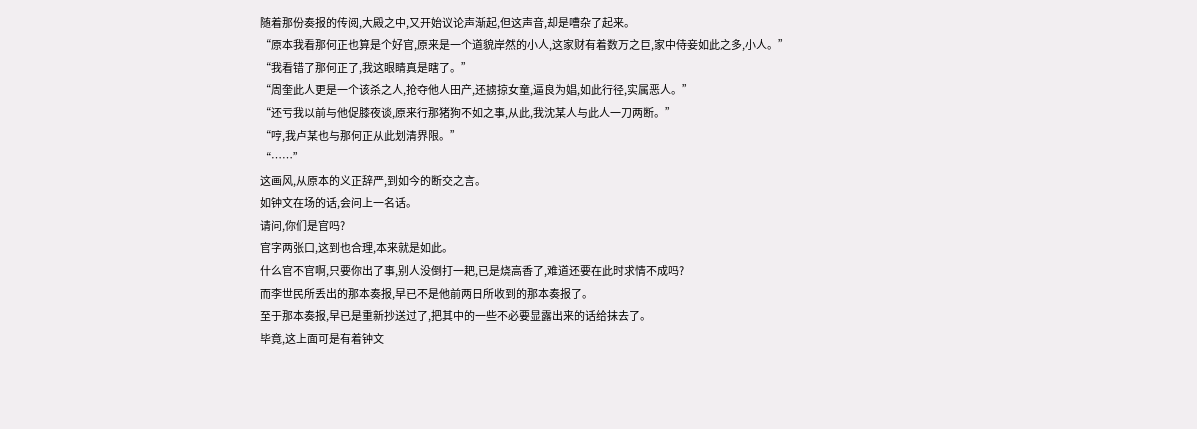随着那份奏报的传阅,大殿之中,又开始议论声渐起,但这声音,却是嘈杂了起来。
“原本我看那何正也算是个好官,原来是一个道貌岸然的小人,这家财有着数万之巨,家中侍妾如此之多,小人。”
“我看错了那何正了,我这眼睛真是瞎了。”
“周奎此人更是一个该杀之人,抢夺他人田产,还掳掠女童,逼良为娼,如此行径,实属恶人。”
“还亏我以前与他促膝夜谈,原来行那猪狗不如之事,从此,我沈某人与此人一刀两断。”
“哼,我卢某也与那何正从此划清界限。”
“……”
这画风,从原本的义正辞严,到如今的断交之言。
如钟文在场的话,会问上一名话。
请问,你们是官吗?
官字两张口,这到也合理,本来就是如此。
什么官不官啊,只要你出了事,别人没倒打一耙,已是烧高香了,难道还要在此时求情不成吗?
而李世民所丢出的那本奏报,早已不是他前两日所收到的那本奏报了。
至于那本奏报,早已是重新抄送过了,把其中的一些不必要显露出来的话给抹去了。
毕竟,这上面可是有着钟文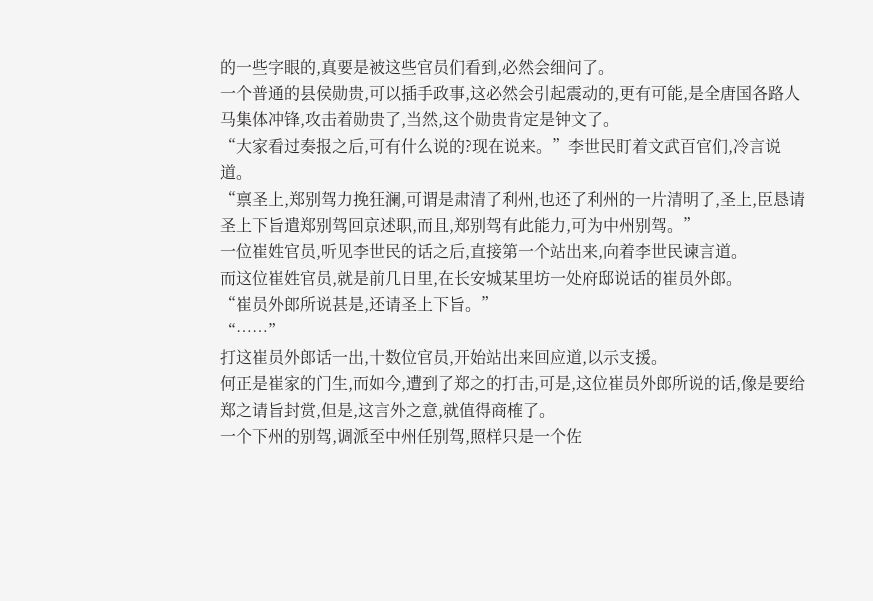的一些字眼的,真要是被这些官员们看到,必然会细问了。
一个普通的县侯勋贵,可以插手政事,这必然会引起震动的,更有可能,是全唐国各路人马集体冲锋,攻击着勋贵了,当然,这个勋贵肯定是钟文了。
“大家看过奏报之后,可有什么说的?现在说来。”李世民盯着文武百官们,冷言说道。
“禀圣上,郑别驾力挽狂澜,可谓是肃清了利州,也还了利州的一片清明了,圣上,臣恳请圣上下旨遣郑别驾回京述职,而且,郑别驾有此能力,可为中州别驾。”
一位崔姓官员,听见李世民的话之后,直接第一个站出来,向着李世民谏言道。
而这位崔姓官员,就是前几日里,在长安城某里坊一处府邸说话的崔员外郎。
“崔员外郎所说甚是,还请圣上下旨。”
“……”
打这崔员外郎话一出,十数位官员,开始站出来回应道,以示支援。
何正是崔家的门生,而如今,遭到了郑之的打击,可是,这位崔员外郎所说的话,像是要给郑之请旨封赏,但是,这言外之意,就值得商榷了。
一个下州的别驾,调派至中州任别驾,照样只是一个佐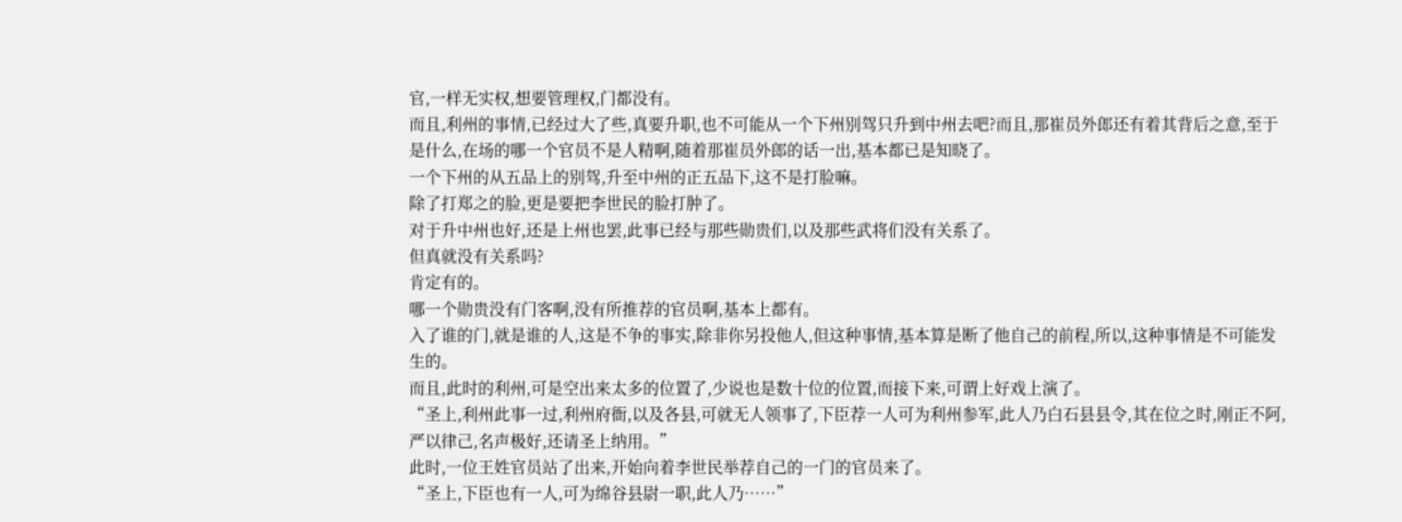官,一样无实权,想要管理权,门都没有。
而且,利州的事情,已经过大了些,真要升职,也不可能从一个下州别驾只升到中州去吧?而且,那崔员外郎还有着其背后之意,至于是什么,在场的哪一个官员不是人精啊,随着那崔员外郎的话一出,基本都已是知晓了。
一个下州的从五品上的别驾,升至中州的正五品下,这不是打脸嘛。
除了打郑之的脸,更是要把李世民的脸打肿了。
对于升中州也好,还是上州也罢,此事已经与那些勋贵们,以及那些武将们没有关系了。
但真就没有关系吗?
肯定有的。
哪一个勋贵没有门客啊,没有所推荐的官员啊,基本上都有。
入了谁的门,就是谁的人,这是不争的事实,除非你另投他人,但这种事情,基本算是断了他自己的前程,所以,这种事情是不可能发生的。
而且,此时的利州,可是空出来太多的位置了,少说也是数十位的位置,而接下来,可谓上好戏上演了。
“圣上,利州此事一过,利州府衙,以及各县,可就无人领事了,下臣荐一人可为利州参军,此人乃白石县县令,其在位之时,刚正不阿,严以律己,名声极好,还请圣上纳用。”
此时,一位王姓官员站了出来,开始向着李世民举荐自己的一门的官员来了。
“圣上,下臣也有一人,可为绵谷县尉一职,此人乃……”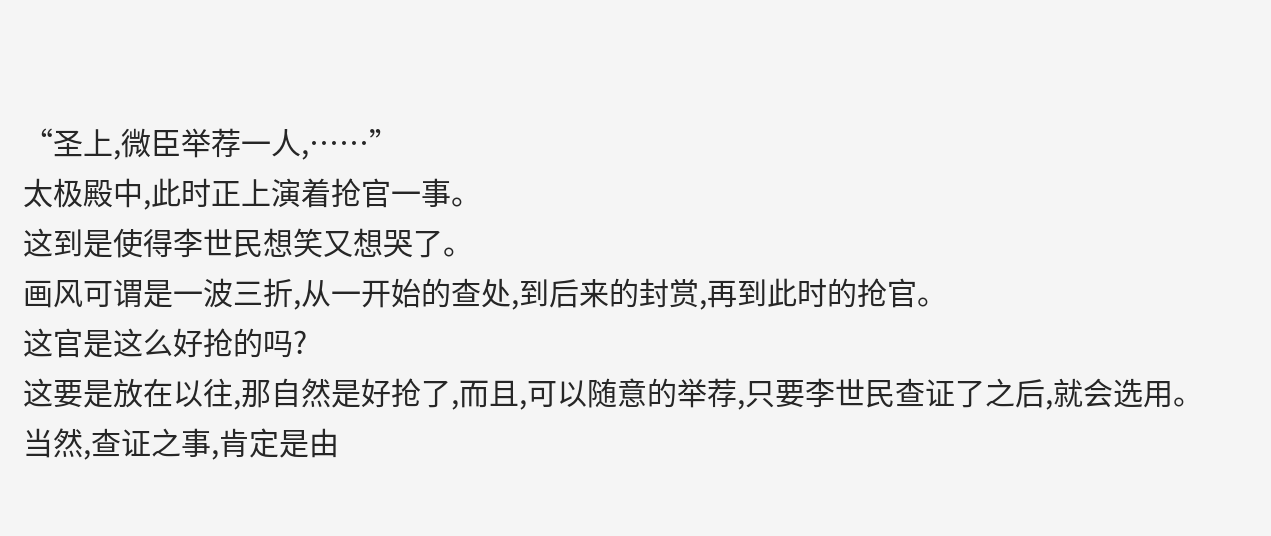“圣上,微臣举荐一人,……”
太极殿中,此时正上演着抢官一事。
这到是使得李世民想笑又想哭了。
画风可谓是一波三折,从一开始的查处,到后来的封赏,再到此时的抢官。
这官是这么好抢的吗?
这要是放在以往,那自然是好抢了,而且,可以随意的举荐,只要李世民查证了之后,就会选用。
当然,查证之事,肯定是由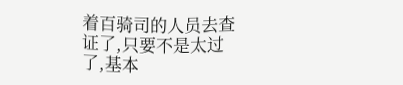着百骑司的人员去查证了,只要不是太过了,基本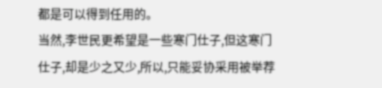都是可以得到任用的。
当然,李世民更希望是一些寒门仕子,但这寒门仕子,却是少之又少,所以,只能妥协采用被举荐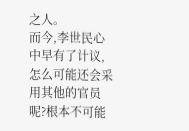之人。
而今,李世民心中早有了计议,怎么可能还会采用其他的官员呢?根本不可能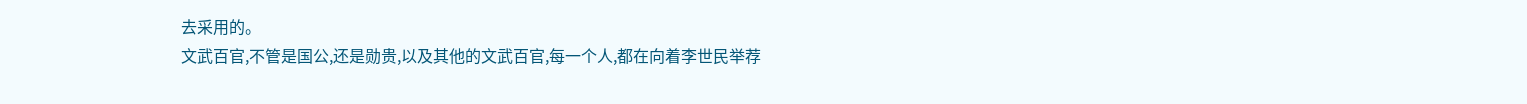去采用的。
文武百官,不管是国公,还是勋贵,以及其他的文武百官,每一个人,都在向着李世民举荐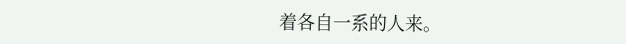着各自一系的人来。